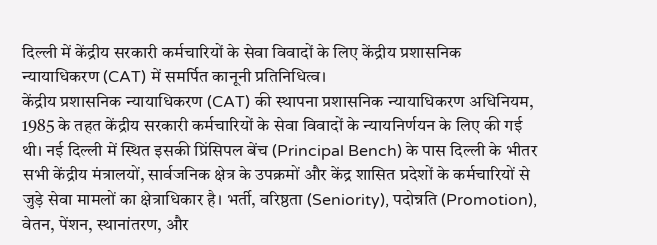दिल्ली में केंद्रीय सरकारी कर्मचारियों के सेवा विवादों के लिए केंद्रीय प्रशासनिक न्यायाधिकरण (CAT) में समर्पित कानूनी प्रतिनिधित्व।
केंद्रीय प्रशासनिक न्यायाधिकरण (CAT) की स्थापना प्रशासनिक न्यायाधिकरण अधिनियम, 1985 के तहत केंद्रीय सरकारी कर्मचारियों के सेवा विवादों के न्यायनिर्णयन के लिए की गई थी। नई दिल्ली में स्थित इसकी प्रिंसिपल बेंच (Principal Bench) के पास दिल्ली के भीतर सभी केंद्रीय मंत्रालयों, सार्वजनिक क्षेत्र के उपक्रमों और केंद्र शासित प्रदेशों के कर्मचारियों से जुड़े सेवा मामलों का क्षेत्राधिकार है। भर्ती, वरिष्ठता (Seniority), पदोन्नति (Promotion), वेतन, पेंशन, स्थानांतरण, और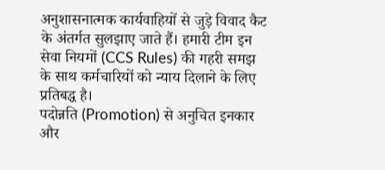अनुशासनात्मक कार्यवाहियों से जुड़े विवाद कैट के अंतर्गत सुलझाए जाते हैं। हमारी टीम इन सेवा नियमों (CCS Rules) की गहरी समझ के साथ कर्मचारियों को न्याय दिलाने के लिए प्रतिबद्ध है।
पदोन्नति (Promotion) से अनुचित इनकार और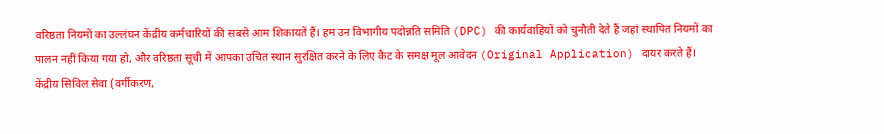वरिष्ठता नियमों का उल्लंघन केंद्रीय कर्मचारियों की सबसे आम शिकायतें हैं। हम उन विभागीय पदोन्नति समिति (DPC) की कार्यवाहियों को चुनौती देते हैं जहां स्थापित नियमों का पालन नहीं किया गया हो, और वरिष्ठता सूची में आपका उचित स्थान सुरक्षित करने के लिए कैट के समक्ष मूल आवेदन (Original Application) दायर करते हैं।
केंद्रीय सिविल सेवा (वर्गीकरण,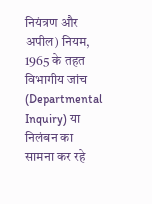नियंत्रण और अपील) नियम, 1965 के तहत विभागीय जांच (Departmental Inquiry) या निलंबन का सामना कर रहे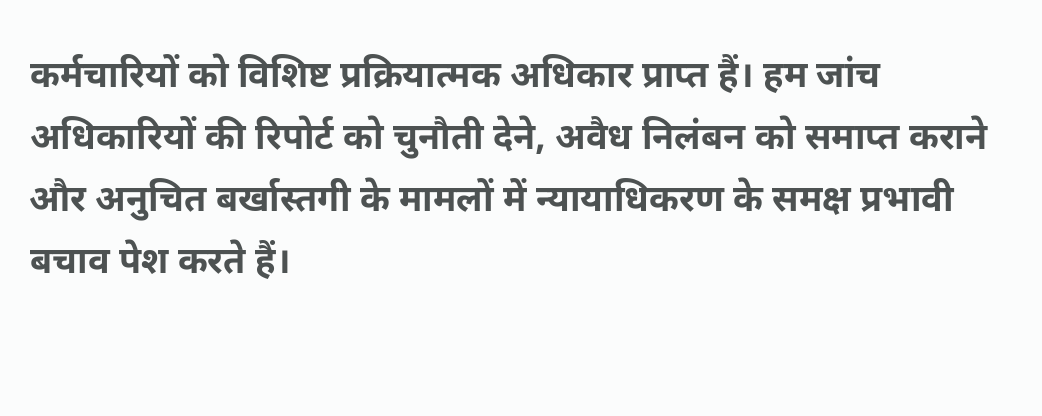कर्मचारियों को विशिष्ट प्रक्रियात्मक अधिकार प्राप्त हैं। हम जांच अधिकारियों की रिपोर्ट को चुनौती देने, अवैध निलंबन को समाप्त कराने और अनुचित बर्खास्तगी के मामलों में न्यायाधिकरण के समक्ष प्रभावी बचाव पेश करते हैं।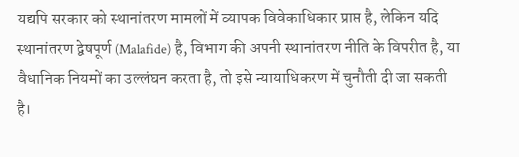यद्यपि सरकार को स्थानांतरण मामलों में व्यापक विवेकाधिकार प्राप्त है, लेकिन यदि स्थानांतरण द्वेषपूर्ण (Malafide) है, विभाग की अपनी स्थानांतरण नीति के विपरीत है, या वैधानिक नियमों का उल्लंघन करता है, तो इसे न्यायाधिकरण में चुनौती दी जा सकती है।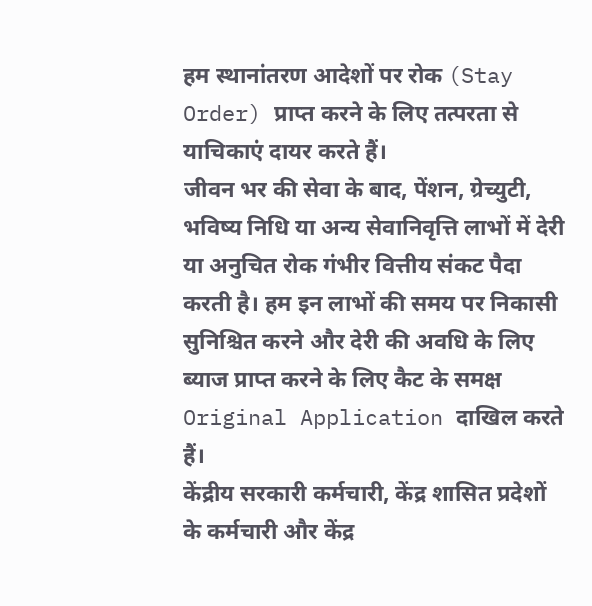हम स्थानांतरण आदेशों पर रोक (Stay Order) प्राप्त करने के लिए तत्परता से याचिकाएं दायर करते हैं।
जीवन भर की सेवा के बाद, पेंशन, ग्रेच्युटी, भविष्य निधि या अन्य सेवानिवृत्ति लाभों में देरी या अनुचित रोक गंभीर वित्तीय संकट पैदा करती है। हम इन लाभों की समय पर निकासी सुनिश्चित करने और देरी की अवधि के लिए ब्याज प्राप्त करने के लिए कैट के समक्ष Original Application दाखिल करते हैं।
केंद्रीय सरकारी कर्मचारी, केंद्र शासित प्रदेशों के कर्मचारी और केंद्र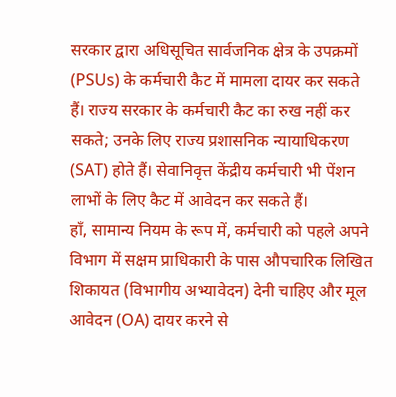सरकार द्वारा अधिसूचित सार्वजनिक क्षेत्र के उपक्रमों (PSUs) के कर्मचारी कैट में मामला दायर कर सकते हैं। राज्य सरकार के कर्मचारी कैट का रुख नहीं कर सकते; उनके लिए राज्य प्रशासनिक न्यायाधिकरण (SAT) होते हैं। सेवानिवृत्त केंद्रीय कर्मचारी भी पेंशन लाभों के लिए कैट में आवेदन कर सकते हैं।
हाँ, सामान्य नियम के रूप में, कर्मचारी को पहले अपने विभाग में सक्षम प्राधिकारी के पास औपचारिक लिखित शिकायत (विभागीय अभ्यावेदन) देनी चाहिए और मूल आवेदन (OA) दायर करने से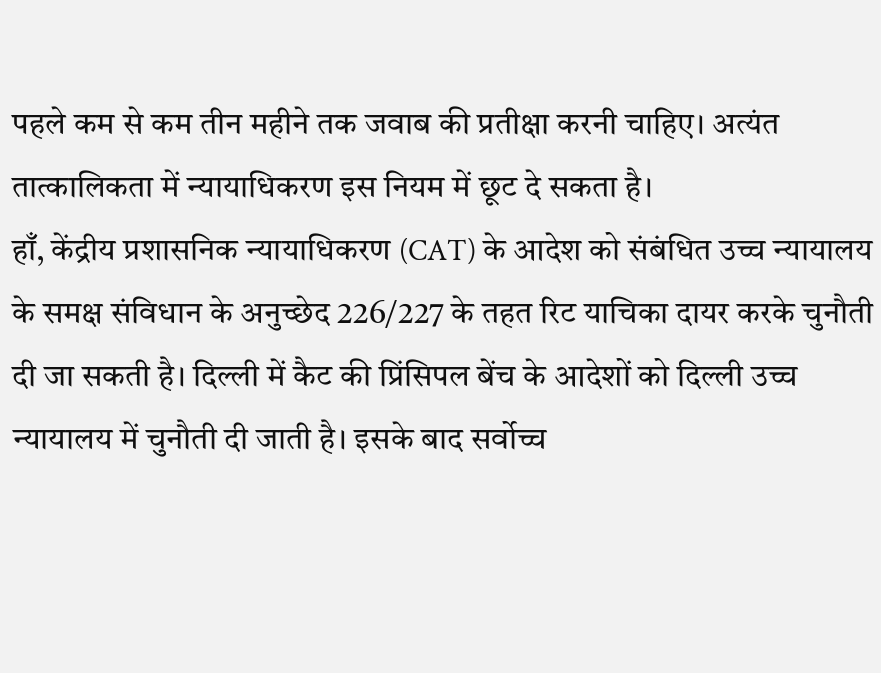पहले कम से कम तीन महीने तक जवाब की प्रतीक्षा करनी चाहिए। अत्यंत तात्कालिकता में न्यायाधिकरण इस नियम में छूट दे सकता है।
हाँ, केंद्रीय प्रशासनिक न्यायाधिकरण (CAT) के आदेश को संबंधित उच्च न्यायालय के समक्ष संविधान के अनुच्छेद 226/227 के तहत रिट याचिका दायर करके चुनौती दी जा सकती है। दिल्ली में कैट की प्रिंसिपल बेंच के आदेशों को दिल्ली उच्च न्यायालय में चुनौती दी जाती है। इसके बाद सर्वोच्च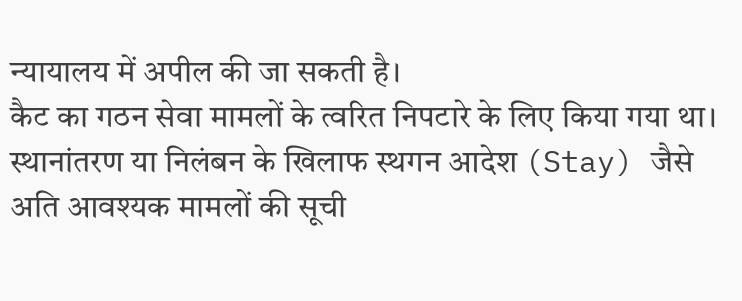न्यायालय में अपील की जा सकती है।
कैट का गठन सेवा मामलों के त्वरित निपटारे के लिए किया गया था। स्थानांतरण या निलंबन के खिलाफ स्थगन आदेश (Stay) जैसे अति आवश्यक मामलों की सूची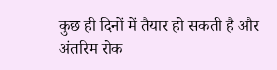कुछ ही दिनों में तैयार हो सकती है और अंतरिम रोक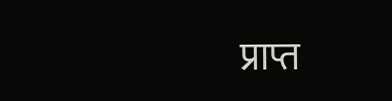प्राप्त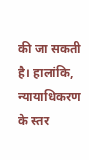की जा सकती है। हालांकि, न्यायाधिकरण के स्तर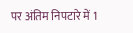पर अंतिम निपटारे में 1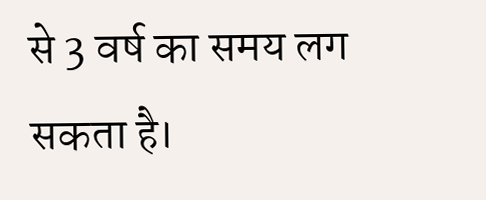से 3 वर्ष का समय लग सकता है।